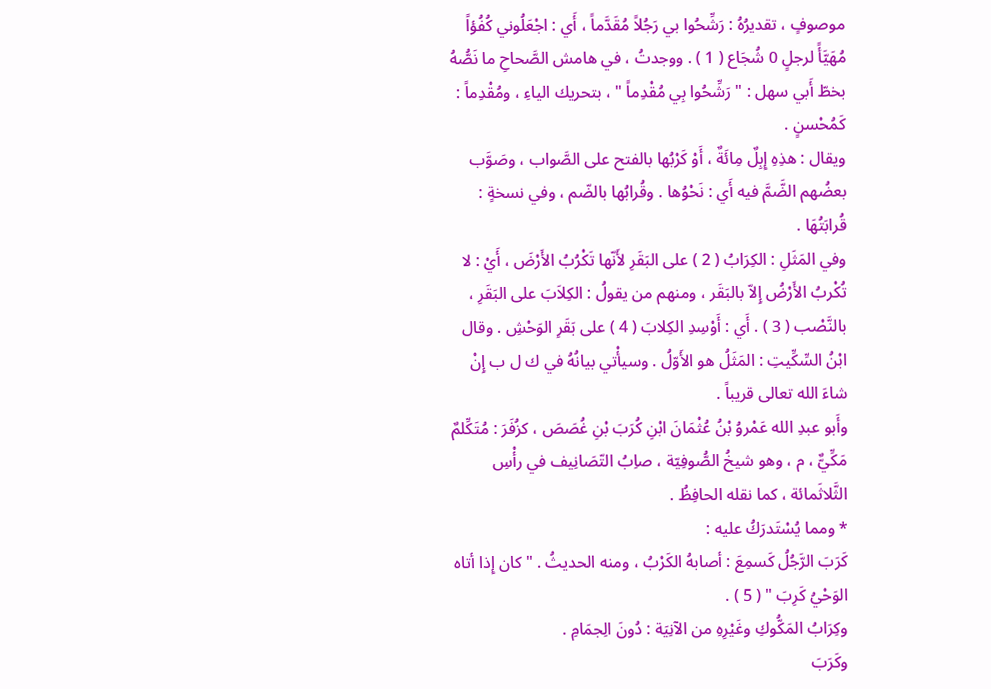موصوفٍ ، تقديرُهُ : رَشِّحُوا بي رَجُلاً مُقَدَّماً ، أَي : اجْعَلُوني كُفُؤاً مُهَيَّأً لرجلٍ 0 شُجَاع ( 1 ) . ووجدتُ ، في هامش الصَّحاحِ ما نَصُّهُ بخطّ أَبي سهل : " رَشِّحُوا بِي مُقْدِماً " ، بتحريك الياءِ ، ومُقْدِماً : كَمُحْسنٍ .
ويقال : هذِهِ إِبِلٌ مِائَةٌ ، أَوْ كَرْبُها بالفتح على الصَّواب ، وصَوَّب بعضُهم الضَّمَّ فيه أَي : نَحْوُها . وقُرابُها بالضّم ، وفي نسخةٍ : قُرابَتُهَا .
وفي المَثَلِ : الكِرَابُ ( 2 ) على البَقَرِ لأَنّها تَكْرُبُ الأَرْضَ ، أَيْ : لا تُكْربُ الأَرْضُ إِلاّ بالبَقَر ، ومنهم من يقولُ : الكِلاَبَ على البَقَرِ ، بالنَّصْب ( 3 ) . أَي : أَوْسِدِ الكِلابَ ( 4 ) على بَقَرِ الوَحْشِ . وقال ابْنُ السِّكِّيتِ : المَثَلُ هو الأَوّلُ . وسيأْتي بيانُهُ في ك ل ب إِنْ شاءَ الله تعالى قريباً .
وأَبو عبدِ الله عَمْروُ بْنُ عُثْمَانَ ابْنِ كُرَبَ بْنِ غُصَصَ ، كزُفَرَ : مُتَكِّلمٌ مَكِّيٌّ ، م ، وهو شيخُ الصُّوفِيّة ، صاِبُ التّصَانِيف في رأْسِ الثَّلاثَمائة ، كما نقله الحافِظُ .
* ومما يُسْتَدرَكُ عليه :
كَرَبَ الرَّجُلُ كَسمِعَ : أصابهُ الكَرْبُ ، ومنه الحديثُ . " كان إِذا أتاه الوَحْيُ كَرِبَ " ( 5 ) .
وكِرَابُ المَكُّوكِ وغَيْرِهِ من الآنِيَة : دُونَ الِجمَامِ .
وكَرَبَ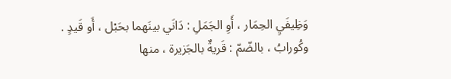وَظِيفَيِ الحِمَار ، أَوِ الجَمَلِ : دَانَي بينَهما بحَبْل ، أَو قَيدٍ .
وكُورابُ ، بالضّمّ : قَريةٌ بالجَزيرة ، منها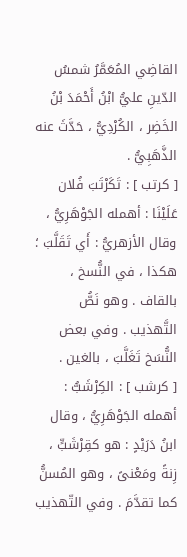القاضِي المُعَمَّرُ شمسُ الدّينِ عليُّ ابْنُ أَحْمَدَ بْنُ الخَضِر ، الكُرْدِيُّ ، حَدَّثَ عنه الذَّهَبِيُّ .
[ كرتب ] : تَكَرْتَبَ فُلان عَلَيْنَا : أهمله الجَوْهَرِيُّ ، وقال الأزهريُّ : أَي تَقَلَّبَ ؛ هكذا ، في النُّسخ ، بالقاف . وهو نَصُّ التَّهذيب . وفي بعض النُّسَخ تَغَلَّبَ ، بالغين .
[ كرشب ] : الكِرْشَبُّ : أهمله الجَوْهَرِيُّ ، وقال ابنُ دَرَيْدٍ : هو كقِرْشَبٍّ ، زِنةً ومَعْنىً ، وهو المُسنُّ كما تقدَّمَ . وفي التّهذيب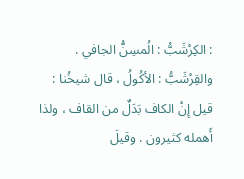: الكِرْشَبُّ : الُمسِنُّ الجافي .
والقِرْشَبُّ : الأكُولُ ، قال شيخُنا : قيل إِنْ الكاف بَدَلٌ من القاف ، ولذا أَهمله كثيرون . وقيلَ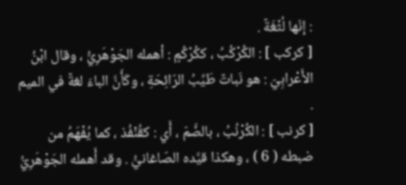: إنّها لُثْغَةٌ .
[ كركب ] : الكُرْكُبُ ، ككُرْكُمٍ : أهمله الجَوْهَرِيُّ ، وقال ابْنُ الأَعْرابِيّ : هو نَباتٌ طَيِّبُ الرّائِحَةِ ، وكَأَنَّ الباءَ لغةٌ في الميم .
[ كرنب ] : الكُرْنُبُ ، بالضَّمّ ، أَي : كقُنْفُذ ، كما يُفْهَمُ من ضبطه ( 6 ) ، وهكذا قيَّده الصّاغانيُّ . وقد أَهمله الجَوْهَرِيُّ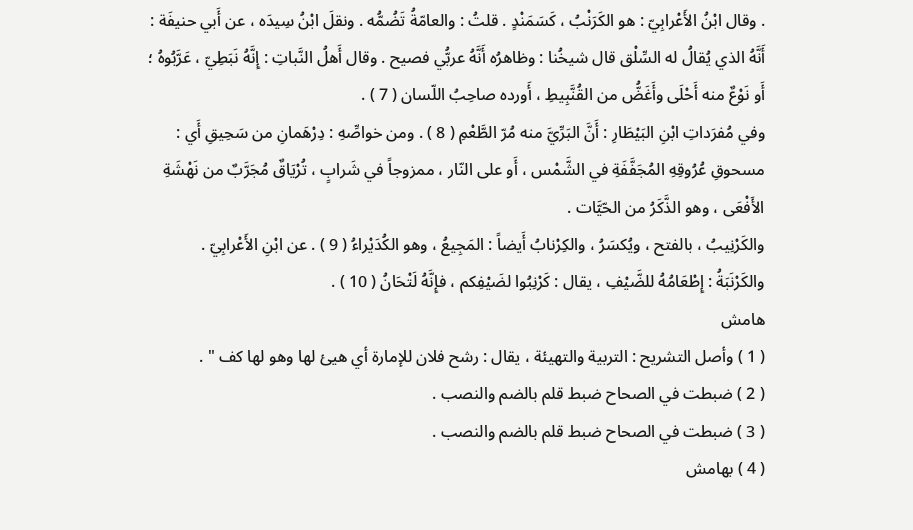. وقال ابْنُ الأَعْرابِيّ : هو الكَرَنْبُ ، كَسَمَنْدٍ . قلتُ : والعامّةُ تَضُمُّه . ونقلَ ابْنُ سِيدَه ، عن أَبي حنيفَة : أَنَّهُ الذي يُقالُ له السِّلْق قال شيخُنا : وظاهرُه أَنَّهُ عربُّي فصيح . وقال أَهلُ النَّباتِ : إِنَّهُ نَبَطِيّ ، عَرَّبُوهُ ؛ أَو نَوْعٌ منه أَحْلَى وأَغَضُّ من القُنَّبِيطِ ، أَورده صاحِبُ اللّسان ( 7 ) .
وفي مُفرَداتِ ابْنِ البَيْطَارِ : أَنَّ البَرِّيَّ منه مُرّ الطَّعْمِ ( 8 ) . ومن خواصِّهِ : دِرْهَمانِ من سَحِيقِ أَي : مسحوقِ عُرُوقِهِ المُجَفَّفَةِ في الشَّمْس ، أَو على النّار ، ممزوجاً في شَرابٍ ، تُرْيَاقٌ مُجَرَّبٌ من نَهْشَةِ الأَفْعَى ، وهو الذَّكَرُ من الحّيَّات .
والكَرْنِيبُ ، بالفتح ، ويُكسَرُ ، والكِرْنابُ أَيضاً : المَجِيعُ ، وهو الكُدَيْراءُ ( 9 ) . عن ابْنِ الأَعْرابِيّ .
والكَرْنَبَةُ : إِطْعَامُهُ للضَّيْفِ ، يقال : كَرْنِبُوا لضَيْفِكم ، فإِنَّهُ لَتْحَانُ ( 10 ) .
هامش
( 1 ) وأصل التشريح : التربية والتهيئة ، يقال : رشح فلان للإمارة أي هيئ لها وهو لها كف " .
( 2 ) ضبطت في الصحاح ضبط قلم بالضم والنصب .
( 3 ) ضبطت في الصحاح ضبط قلم بالضم والنصب .
( 4 ) بهامش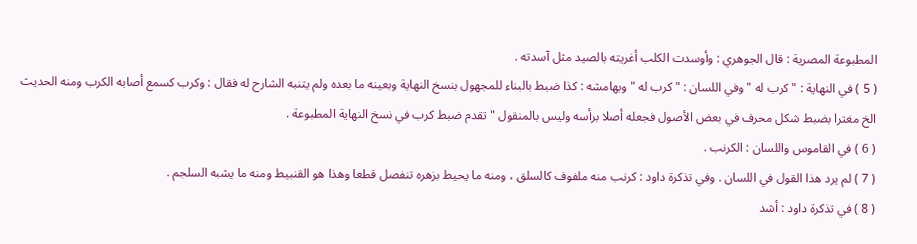المطبوعة المصرية : قال الجوهري : وأوسدت الكلب أغريته بالصيد مثل آسدته .
( 5 ) في النهاية : " كرب له " وفي اللسان : " كرب له " وبهامشه : كذا ضبط بالبناء للمجهول بنسخ النهاية وبعينه ما بعده ولم يتنبه الشارح له فقال : وكرب كسمع أصابه الكرب ومنه الحديث الخ مغترا بضبط شكل محرف في بعض الأصول فجعله أصلا برأسه وليس بالمنقول " تقدم ضبط كرب في نسخ النهاية المطبوعة .
( 6 ) في القاموس واللسان : الكرنب .
( 7 ) لم يرد هذا القول في اللسان . وفي تذكرة داود : كرنب منه ملفوف كالسلق ، ومنه ما يحيط بزهره تنفصل قطعا وهذا هو القنبيط ومنه ما يشبه السلجم .
( 8 ) في تذكرة داود : أشد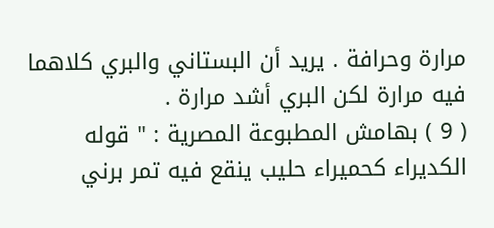مرارة وحرافة . يريد أن البستاني والبري كلاهما فيه مرارة لكن البري أشد مرارة .
( 9 ) بهامش المطبوعة المصرية : " قوله الكديراء كحميراء حليب ينقع فيه تمر برني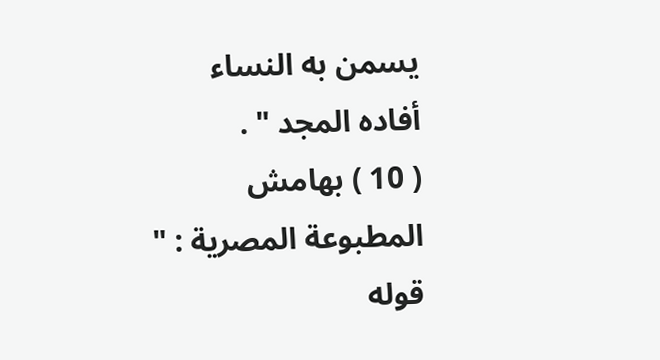يسمن به النساء أفاده المجد " .
( 10 ) بهامش المطبوعة المصرية : " قوله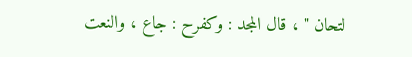لتحان " ، قال المجد : وكفرح : جاع ، والنعت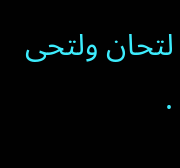لتحان ولتحى .